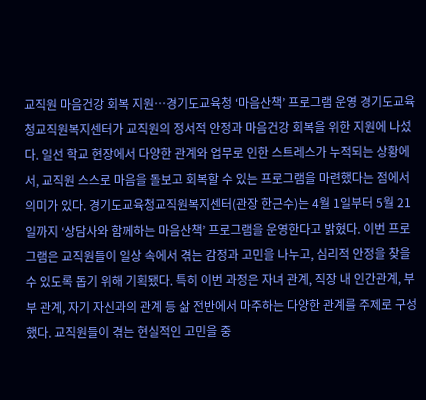교직원 마음건강 회복 지원…경기도교육청 ‘마음산책’ 프로그램 운영 경기도교육청교직원복지센터가 교직원의 정서적 안정과 마음건강 회복을 위한 지원에 나섰다. 일선 학교 현장에서 다양한 관계와 업무로 인한 스트레스가 누적되는 상황에서, 교직원 스스로 마음을 돌보고 회복할 수 있는 프로그램을 마련했다는 점에서 의미가 있다. 경기도교육청교직원복지센터(관장 한근수)는 4월 1일부터 5월 21일까지 ‘상담사와 함께하는 마음산책’ 프로그램을 운영한다고 밝혔다. 이번 프로그램은 교직원들이 일상 속에서 겪는 감정과 고민을 나누고, 심리적 안정을 찾을 수 있도록 돕기 위해 기획됐다. 특히 이번 과정은 자녀 관계, 직장 내 인간관계, 부부 관계, 자기 자신과의 관계 등 삶 전반에서 마주하는 다양한 관계를 주제로 구성했다. 교직원들이 겪는 현실적인 고민을 중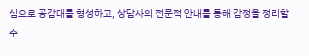심으로 공감대를 형성하고, 상담사의 전문적 안내를 통해 감정을 정리할 수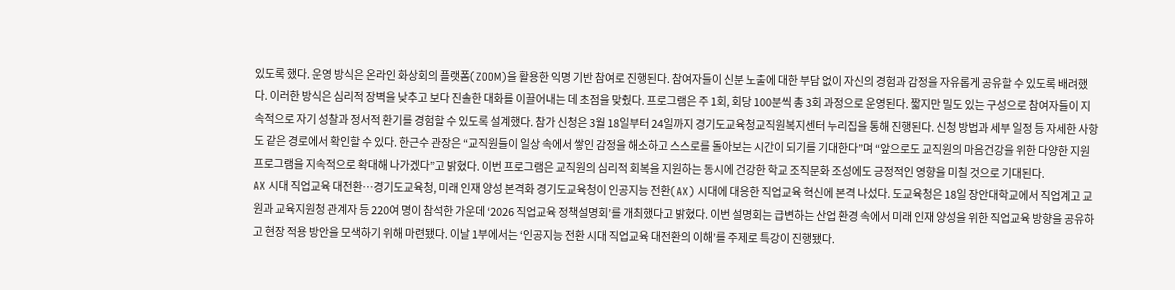있도록 했다. 운영 방식은 온라인 화상회의 플랫폼(ZOOM)을 활용한 익명 기반 참여로 진행된다. 참여자들이 신분 노출에 대한 부담 없이 자신의 경험과 감정을 자유롭게 공유할 수 있도록 배려했다. 이러한 방식은 심리적 장벽을 낮추고 보다 진솔한 대화를 이끌어내는 데 초점을 맞췄다. 프로그램은 주 1회, 회당 100분씩 총 3회 과정으로 운영된다. 짧지만 밀도 있는 구성으로 참여자들이 지속적으로 자기 성찰과 정서적 환기를 경험할 수 있도록 설계했다. 참가 신청은 3월 18일부터 24일까지 경기도교육청교직원복지센터 누리집을 통해 진행된다. 신청 방법과 세부 일정 등 자세한 사항도 같은 경로에서 확인할 수 있다. 한근수 관장은 “교직원들이 일상 속에서 쌓인 감정을 해소하고 스스로를 돌아보는 시간이 되기를 기대한다”며 “앞으로도 교직원의 마음건강을 위한 다양한 지원 프로그램을 지속적으로 확대해 나가겠다”고 밝혔다. 이번 프로그램은 교직원의 심리적 회복을 지원하는 동시에 건강한 학교 조직문화 조성에도 긍정적인 영향을 미칠 것으로 기대된다.
AX 시대 직업교육 대전환…경기도교육청, 미래 인재 양성 본격화 경기도교육청이 인공지능 전환(AX) 시대에 대응한 직업교육 혁신에 본격 나섰다. 도교육청은 18일 장안대학교에서 직업계고 교원과 교육지원청 관계자 등 220여 명이 참석한 가운데 ‘2026 직업교육 정책설명회’를 개최했다고 밝혔다. 이번 설명회는 급변하는 산업 환경 속에서 미래 인재 양성을 위한 직업교육 방향을 공유하고 현장 적용 방안을 모색하기 위해 마련됐다. 이날 1부에서는 ‘인공지능 전환 시대 직업교육 대전환의 이해’를 주제로 특강이 진행됐다.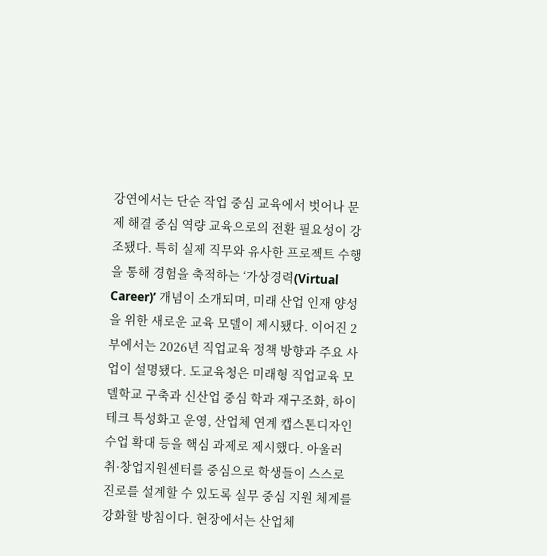강연에서는 단순 작업 중심 교육에서 벗어나 문제 해결 중심 역량 교육으로의 전환 필요성이 강조됐다. 특히 실제 직무와 유사한 프로젝트 수행을 통해 경험을 축적하는 ‘가상경력(Virtual Career)’ 개념이 소개되며, 미래 산업 인재 양성을 위한 새로운 교육 모델이 제시됐다. 이어진 2부에서는 2026년 직업교육 정책 방향과 주요 사업이 설명됐다. 도교육청은 미래형 직업교육 모델학교 구축과 신산업 중심 학과 재구조화, 하이테크 특성화고 운영, 산업체 연계 캡스톤디자인 수업 확대 등을 핵심 과제로 제시했다. 아울러 취·창업지원센터를 중심으로 학생들이 스스로 진로를 설계할 수 있도록 실무 중심 지원 체계를 강화할 방침이다. 현장에서는 산업체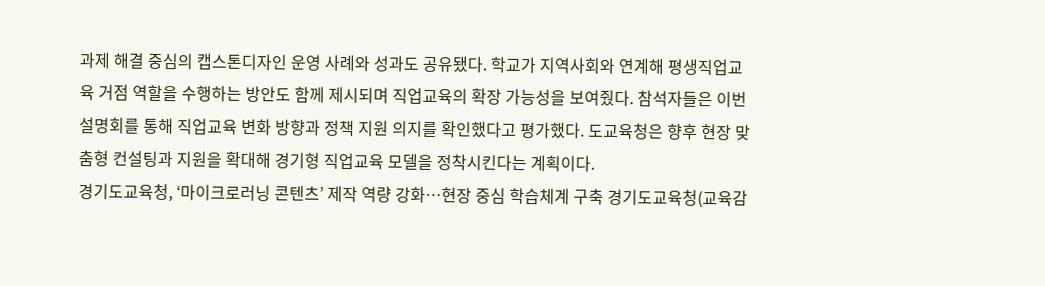과제 해결 중심의 캡스톤디자인 운영 사례와 성과도 공유됐다. 학교가 지역사회와 연계해 평생직업교육 거점 역할을 수행하는 방안도 함께 제시되며 직업교육의 확장 가능성을 보여줬다. 참석자들은 이번 설명회를 통해 직업교육 변화 방향과 정책 지원 의지를 확인했다고 평가했다. 도교육청은 향후 현장 맞춤형 컨설팅과 지원을 확대해 경기형 직업교육 모델을 정착시킨다는 계획이다.
경기도교육청, ‘마이크로러닝 콘텐츠’ 제작 역량 강화…현장 중심 학습체계 구축 경기도교육청(교육감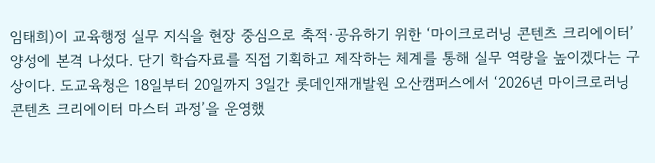임태희)이 교육행정 실무 지식을 현장 중심으로 축적·공유하기 위한 ‘마이크로러닝 콘텐츠 크리에이터’ 양성에 본격 나섰다. 단기 학습자료를 직접 기획하고 제작하는 체계를 통해 실무 역량을 높이겠다는 구상이다. 도교육청은 18일부터 20일까지 3일간 롯데인재개발원 오산캠퍼스에서 ‘2026년 마이크로러닝 콘텐츠 크리에이터 마스터 과정’을 운영했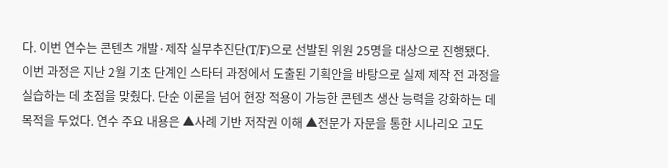다. 이번 연수는 콘텐츠 개발·제작 실무추진단(T/F)으로 선발된 위원 25명을 대상으로 진행됐다. 이번 과정은 지난 2월 기초 단계인 스타터 과정에서 도출된 기획안을 바탕으로 실제 제작 전 과정을 실습하는 데 초점을 맞췄다. 단순 이론을 넘어 현장 적용이 가능한 콘텐츠 생산 능력을 강화하는 데 목적을 두었다. 연수 주요 내용은 ▲사례 기반 저작권 이해 ▲전문가 자문을 통한 시나리오 고도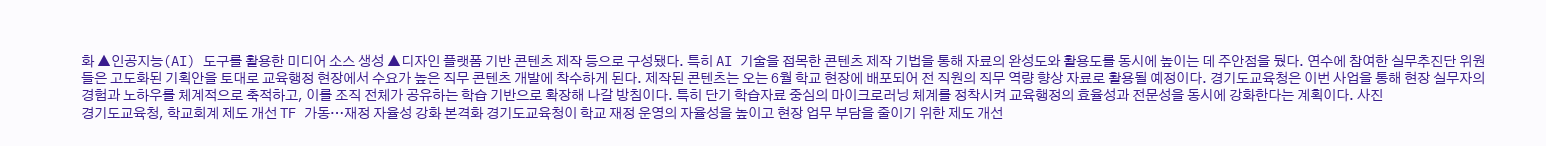화 ▲인공지능(AI) 도구를 활용한 미디어 소스 생성 ▲디자인 플랫폼 기반 콘텐츠 제작 등으로 구성됐다. 특히 AI 기술을 접목한 콘텐츠 제작 기법을 통해 자료의 완성도와 활용도를 동시에 높이는 데 주안점을 뒀다. 연수에 참여한 실무추진단 위원들은 고도화된 기획안을 토대로 교육행정 현장에서 수요가 높은 직무 콘텐츠 개발에 착수하게 된다. 제작된 콘텐츠는 오는 6월 학교 현장에 배포되어 전 직원의 직무 역량 향상 자료로 활용될 예정이다. 경기도교육청은 이번 사업을 통해 현장 실무자의 경험과 노하우를 체계적으로 축적하고, 이를 조직 전체가 공유하는 학습 기반으로 확장해 나갈 방침이다. 특히 단기 학습자료 중심의 마이크로러닝 체계를 정착시켜 교육행정의 효율성과 전문성을 동시에 강화한다는 계획이다. 사진
경기도교육청, 학교회계 제도 개선 TF 가동…재정 자율성 강화 본격화 경기도교육청이 학교 재정 운영의 자율성을 높이고 현장 업무 부담을 줄이기 위한 제도 개선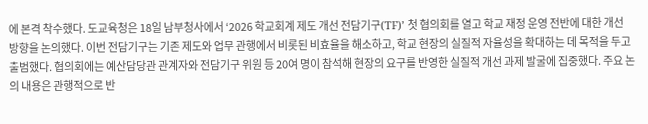에 본격 착수했다. 도교육청은 18일 남부청사에서 ‘2026 학교회계 제도 개선 전담기구(TF)’ 첫 협의회를 열고 학교 재정 운영 전반에 대한 개선 방향을 논의했다. 이번 전담기구는 기존 제도와 업무 관행에서 비롯된 비효율을 해소하고, 학교 현장의 실질적 자율성을 확대하는 데 목적을 두고 출범했다. 협의회에는 예산담당관 관계자와 전담기구 위원 등 20여 명이 참석해 현장의 요구를 반영한 실질적 개선 과제 발굴에 집중했다. 주요 논의 내용은 관행적으로 반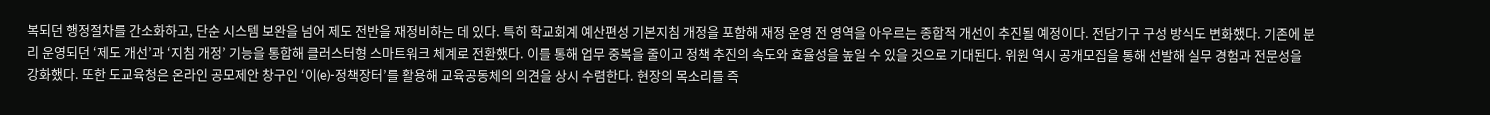복되던 행정절차를 간소화하고, 단순 시스템 보완을 넘어 제도 전반을 재정비하는 데 있다. 특히 학교회계 예산편성 기본지침 개정을 포함해 재정 운영 전 영역을 아우르는 종합적 개선이 추진될 예정이다. 전담기구 구성 방식도 변화했다. 기존에 분리 운영되던 ‘제도 개선’과 ‘지침 개정’ 기능을 통합해 클러스터형 스마트워크 체계로 전환했다. 이를 통해 업무 중복을 줄이고 정책 추진의 속도와 효율성을 높일 수 있을 것으로 기대된다. 위원 역시 공개모집을 통해 선발해 실무 경험과 전문성을 강화했다. 또한 도교육청은 온라인 공모제안 창구인 ‘이(e)-정책장터’를 활용해 교육공동체의 의견을 상시 수렴한다. 현장의 목소리를 즉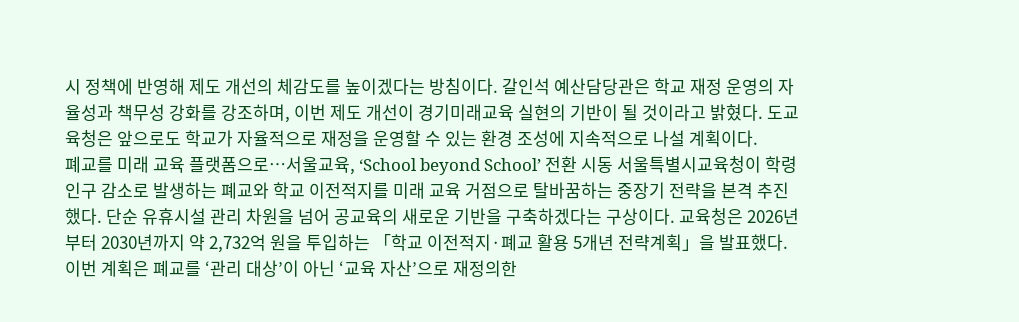시 정책에 반영해 제도 개선의 체감도를 높이겠다는 방침이다. 갈인석 예산담당관은 학교 재정 운영의 자율성과 책무성 강화를 강조하며, 이번 제도 개선이 경기미래교육 실현의 기반이 될 것이라고 밝혔다. 도교육청은 앞으로도 학교가 자율적으로 재정을 운영할 수 있는 환경 조성에 지속적으로 나설 계획이다.
폐교를 미래 교육 플랫폼으로…서울교육, ‘School beyond School’ 전환 시동 서울특별시교육청이 학령인구 감소로 발생하는 폐교와 학교 이전적지를 미래 교육 거점으로 탈바꿈하는 중장기 전략을 본격 추진했다. 단순 유휴시설 관리 차원을 넘어 공교육의 새로운 기반을 구축하겠다는 구상이다. 교육청은 2026년부터 2030년까지 약 2,732억 원을 투입하는 「학교 이전적지·폐교 활용 5개년 전략계획」을 발표했다. 이번 계획은 폐교를 ‘관리 대상’이 아닌 ‘교육 자산’으로 재정의한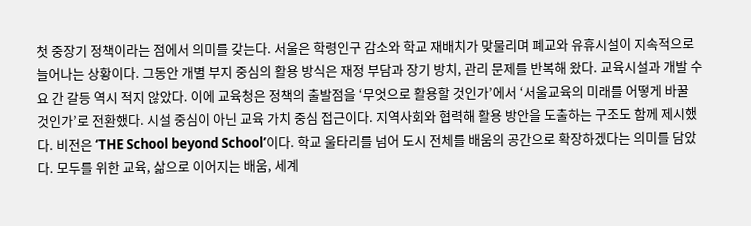첫 중장기 정책이라는 점에서 의미를 갖는다. 서울은 학령인구 감소와 학교 재배치가 맞물리며 폐교와 유휴시설이 지속적으로 늘어나는 상황이다. 그동안 개별 부지 중심의 활용 방식은 재정 부담과 장기 방치, 관리 문제를 반복해 왔다. 교육시설과 개발 수요 간 갈등 역시 적지 않았다. 이에 교육청은 정책의 출발점을 ‘무엇으로 활용할 것인가’에서 ‘서울교육의 미래를 어떻게 바꿀 것인가’로 전환했다. 시설 중심이 아닌 교육 가치 중심 접근이다. 지역사회와 협력해 활용 방안을 도출하는 구조도 함께 제시했다. 비전은 ‘THE School beyond School’이다. 학교 울타리를 넘어 도시 전체를 배움의 공간으로 확장하겠다는 의미를 담았다. 모두를 위한 교육, 삶으로 이어지는 배움, 세계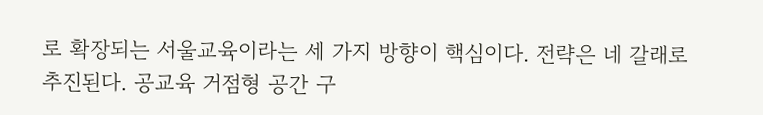로 확장되는 서울교육이라는 세 가지 방향이 핵심이다. 전략은 네 갈래로 추진된다. 공교육 거점형 공간 구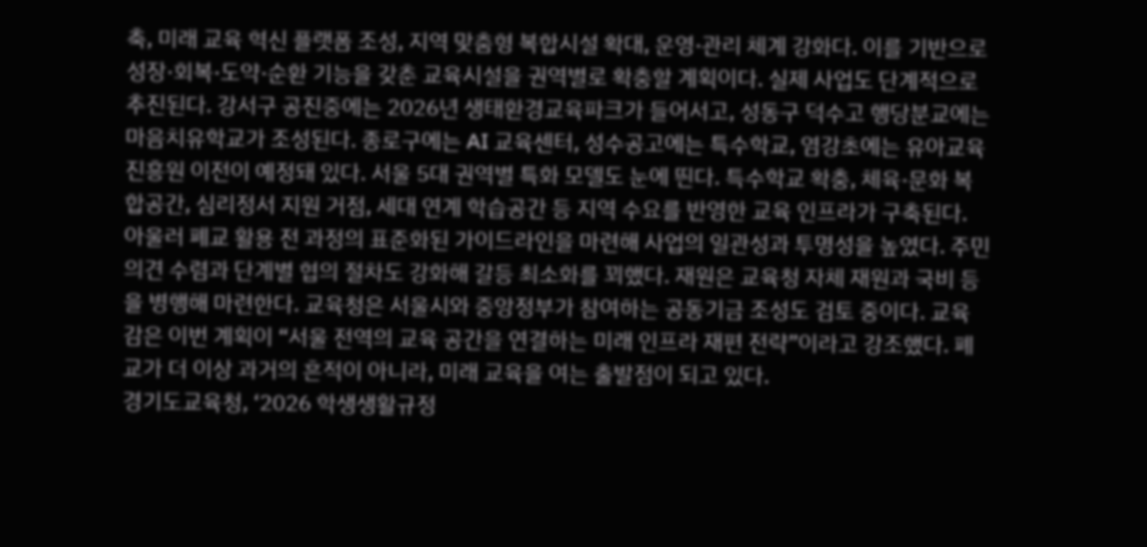축, 미래 교육 혁신 플랫폼 조성, 지역 맞춤형 복합시설 확대, 운영·관리 체계 강화다. 이를 기반으로 성장·회복·도약·순환 기능을 갖춘 교육시설을 권역별로 확충할 계획이다. 실제 사업도 단계적으로 추진된다. 강서구 공진중에는 2026년 생태환경교육파크가 들어서고, 성동구 덕수고 행당분교에는 마음치유학교가 조성된다. 종로구에는 AI 교육센터, 성수공고에는 특수학교, 염강초에는 유아교육진흥원 이전이 예정돼 있다. 서울 5대 권역별 특화 모델도 눈에 띈다. 특수학교 확충, 체육·문화 복합공간, 심리정서 지원 거점, 세대 연계 학습공간 등 지역 수요를 반영한 교육 인프라가 구축된다. 아울러 폐교 활용 전 과정의 표준화된 가이드라인을 마련해 사업의 일관성과 투명성을 높였다. 주민 의견 수렴과 단계별 협의 절차도 강화해 갈등 최소화를 꾀했다. 재원은 교육청 자체 재원과 국비 등을 병행해 마련한다. 교육청은 서울시와 중앙정부가 참여하는 공동기금 조성도 검토 중이다. 교육감은 이번 계획이 “서울 전역의 교육 공간을 연결하는 미래 인프라 재편 전략”이라고 강조했다. 폐교가 더 이상 과거의 흔적이 아니라, 미래 교육을 여는 출발점이 되고 있다.
경기도교육청, ‘2026 학생생활규정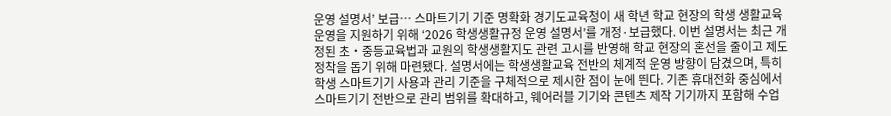운영 설명서’ 보급… 스마트기기 기준 명확화 경기도교육청이 새 학년 학교 현장의 학생 생활교육 운영을 지원하기 위해 ‘2026 학생생활규정 운영 설명서’를 개정·보급했다. 이번 설명서는 최근 개정된 초‧중등교육법과 교원의 학생생활지도 관련 고시를 반영해 학교 현장의 혼선을 줄이고 제도 정착을 돕기 위해 마련됐다. 설명서에는 학생생활교육 전반의 체계적 운영 방향이 담겼으며, 특히 학생 스마트기기 사용과 관리 기준을 구체적으로 제시한 점이 눈에 띈다. 기존 휴대전화 중심에서 스마트기기 전반으로 관리 범위를 확대하고, 웨어러블 기기와 콘텐츠 제작 기기까지 포함해 수업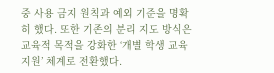중 사용 금지 원칙과 예외 기준을 명확히 했다. 또한 기존의 분리 지도 방식은 교육적 목적을 강화한 ‘개별 학생 교육지원’ 체계로 전환했다.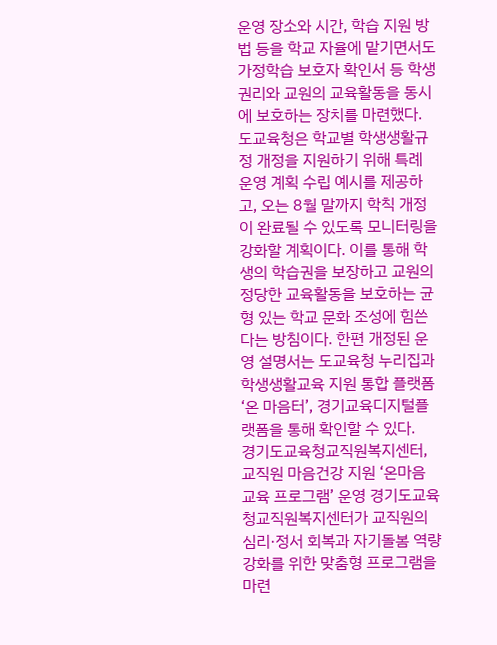운영 장소와 시간, 학습 지원 방법 등을 학교 자율에 맡기면서도 가정학습 보호자 확인서 등 학생 권리와 교원의 교육활동을 동시에 보호하는 장치를 마련했다. 도교육청은 학교별 학생생활규정 개정을 지원하기 위해 특례 운영 계획 수립 예시를 제공하고, 오는 8월 말까지 학칙 개정이 완료될 수 있도록 모니터링을 강화할 계획이다. 이를 통해 학생의 학습권을 보장하고 교원의 정당한 교육활동을 보호하는 균형 있는 학교 문화 조성에 힘쓴다는 방침이다. 한편 개정된 운영 설명서는 도교육청 누리집과 학생생활교육 지원 통합 플랫폼 ‘온 마음터’, 경기교육디지털플랫폼을 통해 확인할 수 있다.
경기도교육청교직원복지센터, 교직원 마음건강 지원 ‘온마음 교육 프로그램’ 운영 경기도교육청교직원복지센터가 교직원의 심리·정서 회복과 자기돌봄 역량 강화를 위한 맞춤형 프로그램을 마련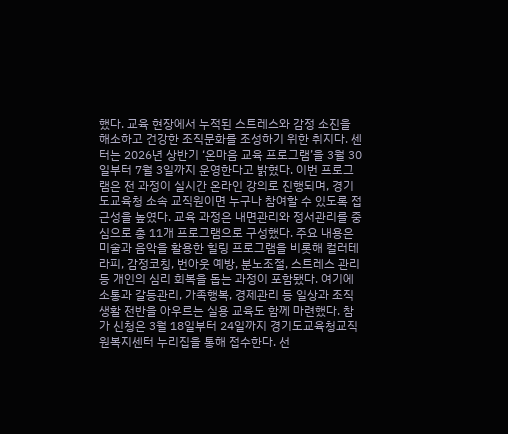했다. 교육 현장에서 누적된 스트레스와 감정 소진을 해소하고 건강한 조직문화를 조성하기 위한 취지다. 센터는 2026년 상반기 ‘온마음 교육 프로그램’을 3월 30일부터 7월 3일까지 운영한다고 밝혔다. 이번 프로그램은 전 과정이 실시간 온라인 강의로 진행되며, 경기도교육청 소속 교직원이면 누구나 참여할 수 있도록 접근성을 높였다. 교육 과정은 내면관리와 정서관리를 중심으로 총 11개 프로그램으로 구성했다. 주요 내용은 미술과 음악을 활용한 힐링 프로그램을 비롯해 컬러테라피, 감정코칭, 번아웃 예방, 분노조절, 스트레스 관리 등 개인의 심리 회복을 돕는 과정이 포함됐다. 여기에 소통과 갈등관리, 가족행복, 경제관리 등 일상과 조직생활 전반을 아우르는 실용 교육도 함께 마련했다. 참가 신청은 3월 18일부터 24일까지 경기도교육청교직원복지센터 누리집을 통해 접수한다. 선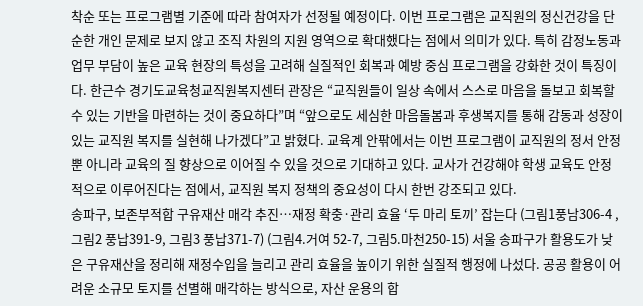착순 또는 프로그램별 기준에 따라 참여자가 선정될 예정이다. 이번 프로그램은 교직원의 정신건강을 단순한 개인 문제로 보지 않고 조직 차원의 지원 영역으로 확대했다는 점에서 의미가 있다. 특히 감정노동과 업무 부담이 높은 교육 현장의 특성을 고려해 실질적인 회복과 예방 중심 프로그램을 강화한 것이 특징이다. 한근수 경기도교육청교직원복지센터 관장은 “교직원들이 일상 속에서 스스로 마음을 돌보고 회복할 수 있는 기반을 마련하는 것이 중요하다”며 “앞으로도 세심한 마음돌봄과 후생복지를 통해 감동과 성장이 있는 교직원 복지를 실현해 나가겠다”고 밝혔다. 교육계 안팎에서는 이번 프로그램이 교직원의 정서 안정뿐 아니라 교육의 질 향상으로 이어질 수 있을 것으로 기대하고 있다. 교사가 건강해야 학생 교육도 안정적으로 이루어진다는 점에서, 교직원 복지 정책의 중요성이 다시 한번 강조되고 있다.
송파구, 보존부적합 구유재산 매각 추진…재정 확충·관리 효율 ‘두 마리 토끼’ 잡는다 (그림1풍남306-4 , 그림2 풍납391-9, 그림3 풍납371-7) (그림4.거여 52-7, 그림5.마천250-15) 서울 송파구가 활용도가 낮은 구유재산을 정리해 재정수입을 늘리고 관리 효율을 높이기 위한 실질적 행정에 나섰다. 공공 활용이 어려운 소규모 토지를 선별해 매각하는 방식으로, 자산 운용의 합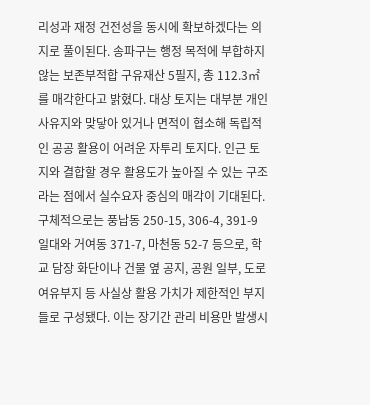리성과 재정 건전성을 동시에 확보하겠다는 의지로 풀이된다. 송파구는 행정 목적에 부합하지 않는 보존부적합 구유재산 5필지, 총 112.3㎡를 매각한다고 밝혔다. 대상 토지는 대부분 개인 사유지와 맞닿아 있거나 면적이 협소해 독립적인 공공 활용이 어려운 자투리 토지다. 인근 토지와 결합할 경우 활용도가 높아질 수 있는 구조라는 점에서 실수요자 중심의 매각이 기대된다. 구체적으로는 풍납동 250-15, 306-4, 391-9 일대와 거여동 371-7, 마천동 52-7 등으로, 학교 담장 화단이나 건물 옆 공지, 공원 일부, 도로 여유부지 등 사실상 활용 가치가 제한적인 부지들로 구성됐다. 이는 장기간 관리 비용만 발생시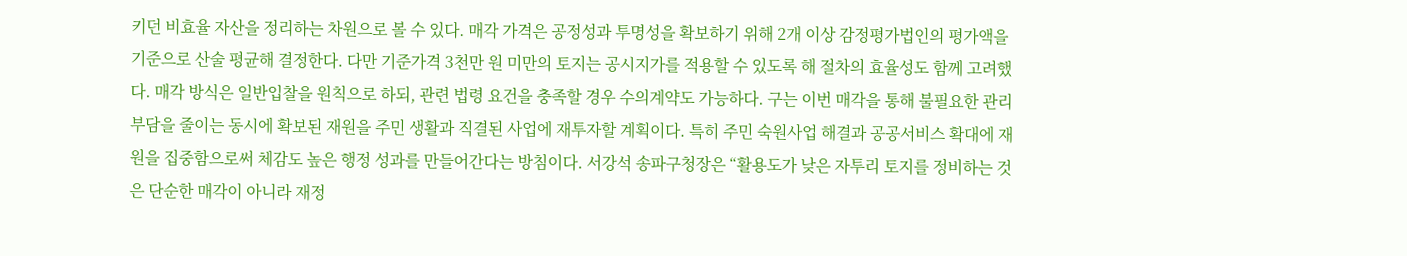키던 비효율 자산을 정리하는 차원으로 볼 수 있다. 매각 가격은 공정성과 투명성을 확보하기 위해 2개 이상 감정평가법인의 평가액을 기준으로 산술 평균해 결정한다. 다만 기준가격 3천만 원 미만의 토지는 공시지가를 적용할 수 있도록 해 절차의 효율성도 함께 고려했다. 매각 방식은 일반입찰을 원칙으로 하되, 관련 법령 요건을 충족할 경우 수의계약도 가능하다. 구는 이번 매각을 통해 불필요한 관리 부담을 줄이는 동시에 확보된 재원을 주민 생활과 직결된 사업에 재투자할 계획이다. 특히 주민 숙원사업 해결과 공공서비스 확대에 재원을 집중함으로써 체감도 높은 행정 성과를 만들어간다는 방침이다. 서강석 송파구청장은 “활용도가 낮은 자투리 토지를 정비하는 것은 단순한 매각이 아니라 재정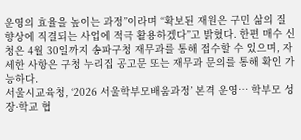운영의 효율을 높이는 과정”이라며 “확보된 재원은 구민 삶의 질 향상에 직결되는 사업에 적극 활용하겠다”고 밝혔다. 한편 매수 신청은 4월 30일까지 송파구청 재무과를 통해 접수할 수 있으며, 자세한 사항은 구청 누리집 공고문 또는 재무과 문의를 통해 확인 가능하다.
서울시교육청, ‘2026 서울학부모배움과정’ 본격 운영… 학부모 성장·학교 협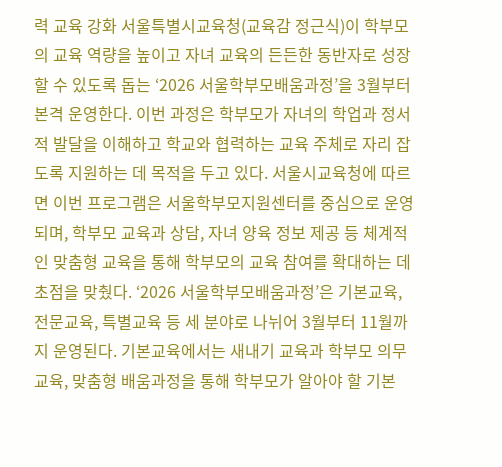력 교육 강화 서울특별시교육청(교육감 정근식)이 학부모의 교육 역량을 높이고 자녀 교육의 든든한 동반자로 성장할 수 있도록 돕는 ‘2026 서울학부모배움과정’을 3월부터 본격 운영한다. 이번 과정은 학부모가 자녀의 학업과 정서적 발달을 이해하고 학교와 협력하는 교육 주체로 자리 잡도록 지원하는 데 목적을 두고 있다. 서울시교육청에 따르면 이번 프로그램은 서울학부모지원센터를 중심으로 운영되며, 학부모 교육과 상담, 자녀 양육 정보 제공 등 체계적인 맞춤형 교육을 통해 학부모의 교육 참여를 확대하는 데 초점을 맞췄다. ‘2026 서울학부모배움과정’은 기본교육, 전문교육, 특별교육 등 세 분야로 나뉘어 3월부터 11월까지 운영된다. 기본교육에서는 새내기 교육과 학부모 의무교육, 맞춤형 배움과정을 통해 학부모가 알아야 할 기본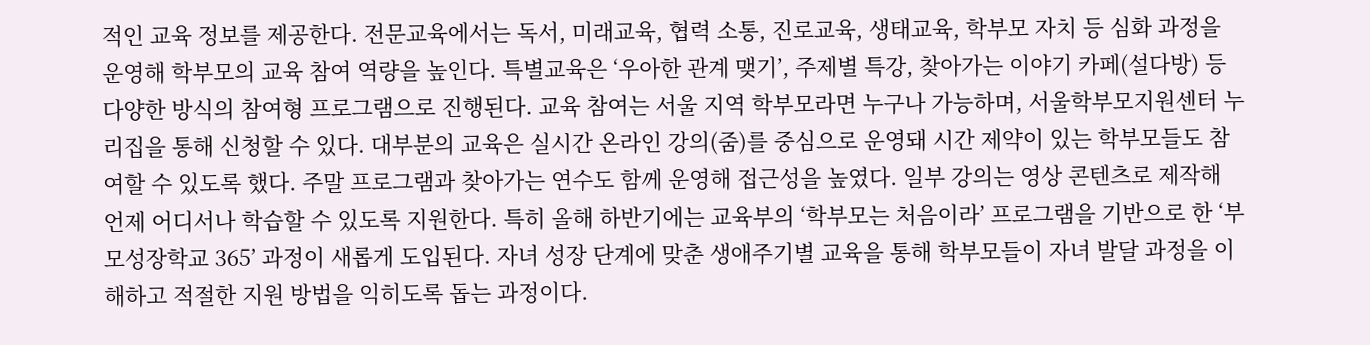적인 교육 정보를 제공한다. 전문교육에서는 독서, 미래교육, 협력 소통, 진로교육, 생태교육, 학부모 자치 등 심화 과정을 운영해 학부모의 교육 참여 역량을 높인다. 특별교육은 ‘우아한 관계 맺기’, 주제별 특강, 찾아가는 이야기 카페(설다방) 등 다양한 방식의 참여형 프로그램으로 진행된다. 교육 참여는 서울 지역 학부모라면 누구나 가능하며, 서울학부모지원센터 누리집을 통해 신청할 수 있다. 대부분의 교육은 실시간 온라인 강의(줌)를 중심으로 운영돼 시간 제약이 있는 학부모들도 참여할 수 있도록 했다. 주말 프로그램과 찾아가는 연수도 함께 운영해 접근성을 높였다. 일부 강의는 영상 콘텐츠로 제작해 언제 어디서나 학습할 수 있도록 지원한다. 특히 올해 하반기에는 교육부의 ‘학부모는 처음이라’ 프로그램을 기반으로 한 ‘부모성장학교 365’ 과정이 새롭게 도입된다. 자녀 성장 단계에 맞춘 생애주기별 교육을 통해 학부모들이 자녀 발달 과정을 이해하고 적절한 지원 방법을 익히도록 돕는 과정이다.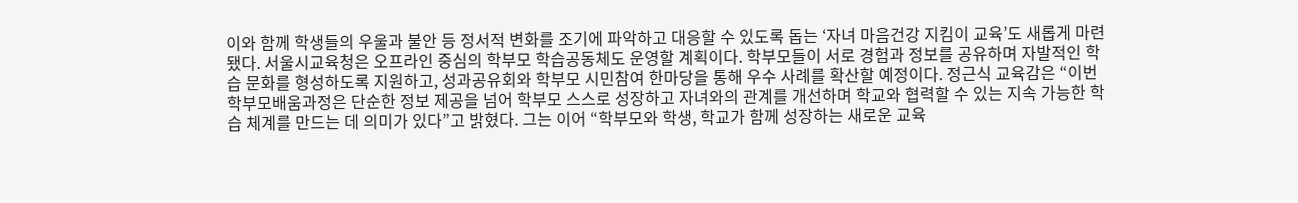이와 함께 학생들의 우울과 불안 등 정서적 변화를 조기에 파악하고 대응할 수 있도록 돕는 ‘자녀 마음건강 지킴이 교육’도 새롭게 마련됐다. 서울시교육청은 오프라인 중심의 학부모 학습공동체도 운영할 계획이다. 학부모들이 서로 경험과 정보를 공유하며 자발적인 학습 문화를 형성하도록 지원하고, 성과공유회와 학부모 시민참여 한마당을 통해 우수 사례를 확산할 예정이다. 정근식 교육감은 “이번 학부모배움과정은 단순한 정보 제공을 넘어 학부모 스스로 성장하고 자녀와의 관계를 개선하며 학교와 협력할 수 있는 지속 가능한 학습 체계를 만드는 데 의미가 있다”고 밝혔다. 그는 이어 “학부모와 학생, 학교가 함께 성장하는 새로운 교육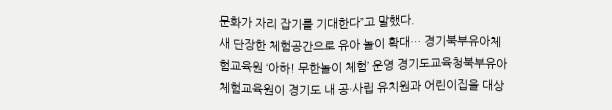문화가 자리 잡기를 기대한다”고 말했다.
새 단장한 체험공간으로 유아 놀이 확대… 경기북부유아체험교육원 ‘아하! 무한놀이 체험’ 운영 경기도교육청북부유아체험교육원이 경기도 내 공·사립 유치원과 어린이집을 대상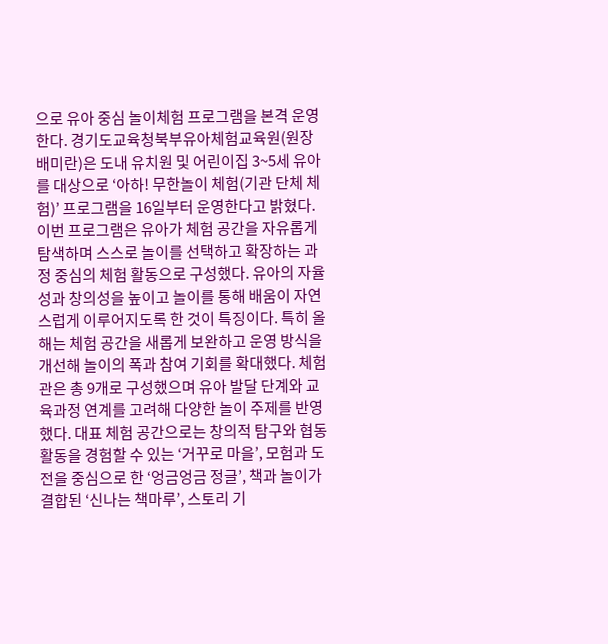으로 유아 중심 놀이체험 프로그램을 본격 운영한다. 경기도교육청북부유아체험교육원(원장 배미란)은 도내 유치원 및 어린이집 3~5세 유아를 대상으로 ‘아하! 무한놀이 체험(기관 단체 체험)’ 프로그램을 16일부터 운영한다고 밝혔다. 이번 프로그램은 유아가 체험 공간을 자유롭게 탐색하며 스스로 놀이를 선택하고 확장하는 과정 중심의 체험 활동으로 구성했다. 유아의 자율성과 창의성을 높이고 놀이를 통해 배움이 자연스럽게 이루어지도록 한 것이 특징이다. 특히 올해는 체험 공간을 새롭게 보완하고 운영 방식을 개선해 놀이의 폭과 참여 기회를 확대했다. 체험관은 총 9개로 구성했으며 유아 발달 단계와 교육과정 연계를 고려해 다양한 놀이 주제를 반영했다. 대표 체험 공간으로는 창의적 탐구와 협동 활동을 경험할 수 있는 ‘거꾸로 마을’, 모험과 도전을 중심으로 한 ‘엉금엉금 정글’, 책과 놀이가 결합된 ‘신나는 책마루’, 스토리 기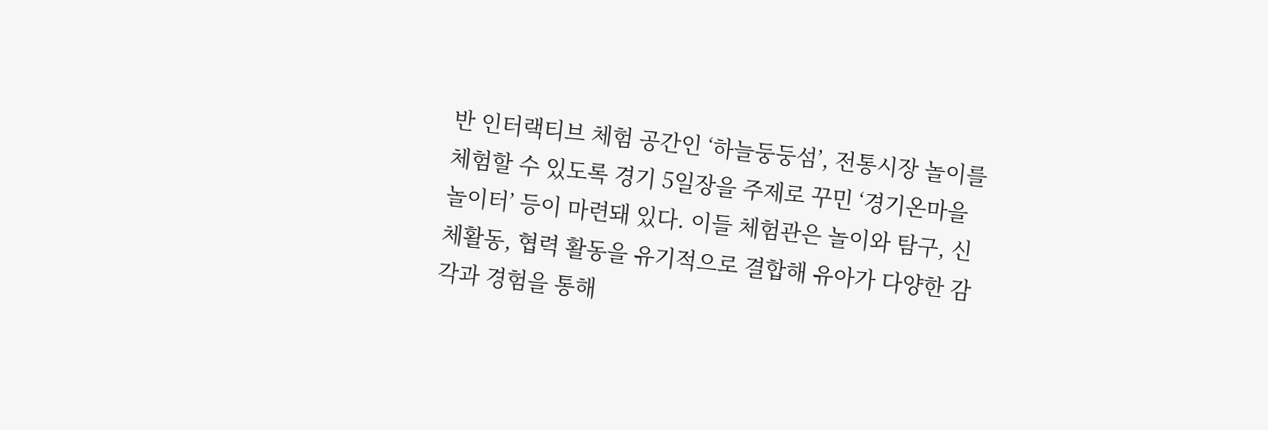반 인터랙티브 체험 공간인 ‘하늘둥둥섬’, 전통시장 놀이를 체험할 수 있도록 경기 5일장을 주제로 꾸민 ‘경기온마을놀이터’ 등이 마련돼 있다. 이들 체험관은 놀이와 탐구, 신체활동, 협력 활동을 유기적으로 결합해 유아가 다양한 감각과 경험을 통해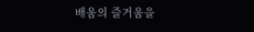배움의 즐거움을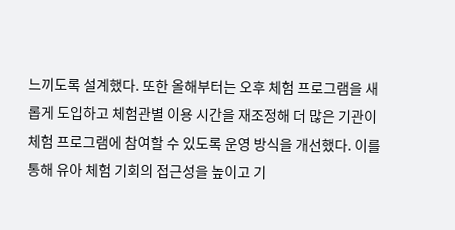느끼도록 설계했다. 또한 올해부터는 오후 체험 프로그램을 새롭게 도입하고 체험관별 이용 시간을 재조정해 더 많은 기관이 체험 프로그램에 참여할 수 있도록 운영 방식을 개선했다. 이를 통해 유아 체험 기회의 접근성을 높이고 기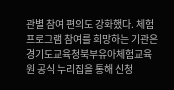관별 참여 편의도 강화했다. 체험 프로그램 참여를 희망하는 기관은 경기도교육청북부유아체험교육원 공식 누리집을 통해 신청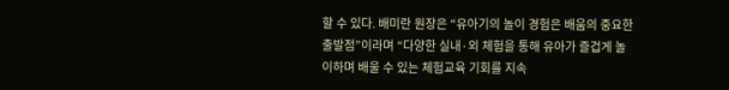할 수 있다. 배미란 원장은 “유아기의 놀이 경험은 배움의 중요한 출발점”이라며 “다양한 실내·외 체험을 통해 유아가 즐겁게 놀이하며 배울 수 있는 체험교육 기회를 지속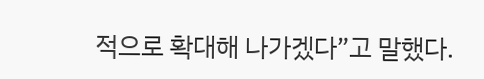적으로 확대해 나가겠다”고 말했다.